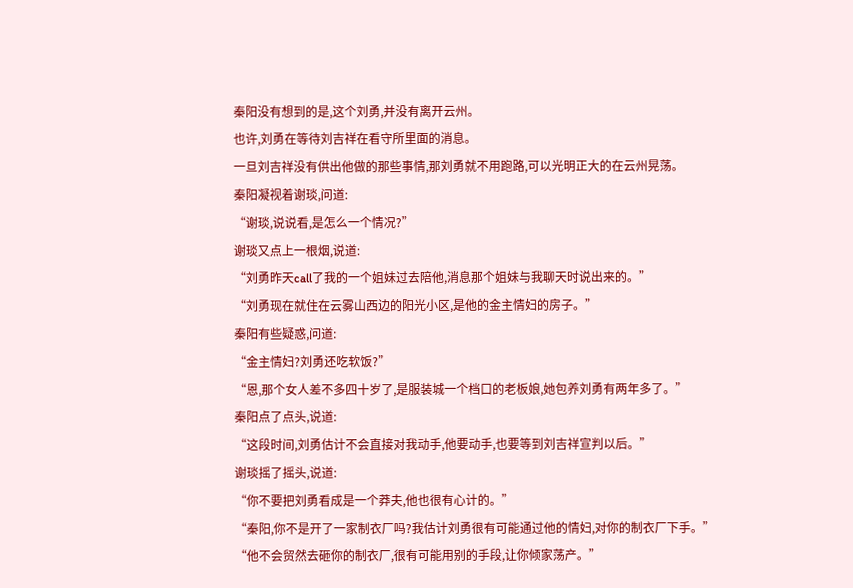秦阳没有想到的是,这个刘勇,并没有离开云州。
也许,刘勇在等待刘吉祥在看守所里面的消息。
一旦刘吉祥没有供出他做的那些事情,那刘勇就不用跑路,可以光明正大的在云州晃荡。
秦阳凝视着谢琰,问道:
“谢琰,说说看,是怎么一个情况?”
谢琰又点上一根烟,说道:
“刘勇昨天call了我的一个姐妹过去陪他,消息那个姐妹与我聊天时说出来的。”
“刘勇现在就住在云雾山西边的阳光小区,是他的金主情妇的房子。”
秦阳有些疑惑,问道:
“金主情妇?刘勇还吃软饭?”
“恩,那个女人差不多四十岁了,是服装城一个档口的老板娘,她包养刘勇有两年多了。”
秦阳点了点头,说道:
“这段时间,刘勇估计不会直接对我动手,他要动手,也要等到刘吉祥宣判以后。”
谢琰摇了摇头,说道:
“你不要把刘勇看成是一个莽夫,他也很有心计的。”
“秦阳,你不是开了一家制衣厂吗?我估计刘勇很有可能通过他的情妇,对你的制衣厂下手。”
“他不会贸然去砸你的制衣厂,很有可能用别的手段,让你倾家荡产。”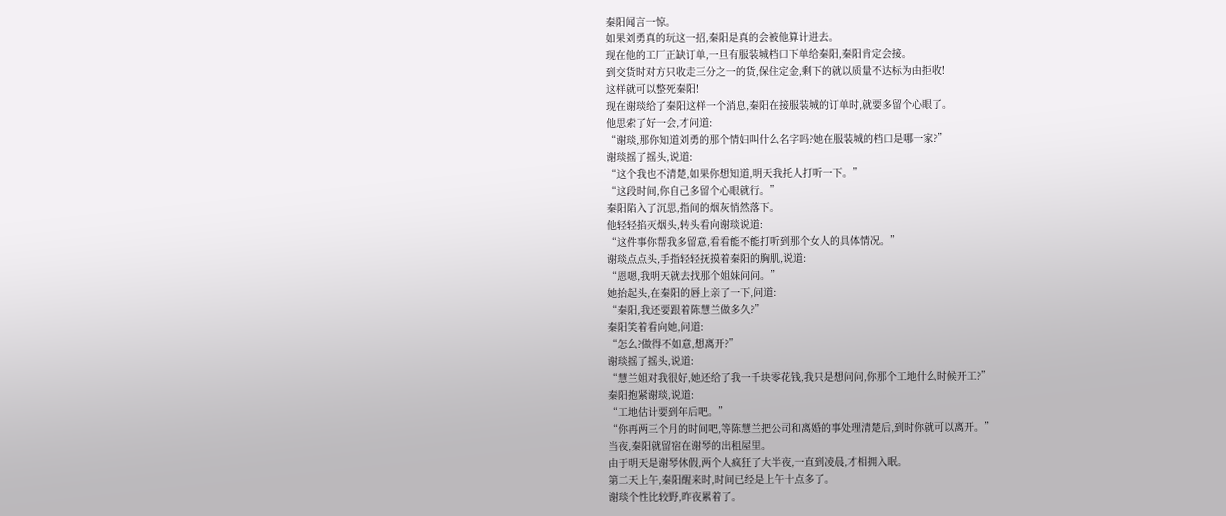秦阳闻言一惊。
如果刘勇真的玩这一招,秦阳是真的会被他算计进去。
现在他的工厂正缺订单,一旦有服装城档口下单给秦阳,秦阳肯定会接。
到交货时对方只收走三分之一的货,保住定金,剩下的就以质量不达标为由拒收!
这样就可以整死秦阳!
现在谢琰给了秦阳这样一个消息,秦阳在接服装城的订单时,就要多留个心眼了。
他思索了好一会,才问道:
“谢琰,那你知道刘勇的那个情妇叫什么名字吗?她在服装城的档口是哪一家?”
谢琰摇了摇头,说道:
“这个我也不清楚,如果你想知道,明天我托人打听一下。”
“这段时间,你自己多留个心眼就行。”
秦阳陷入了沉思,指间的烟灰悄然落下。
他轻轻掐灭烟头,转头看向谢琰说道:
“这件事你帮我多留意,看看能不能打听到那个女人的具体情况。”
谢琰点点头,手指轻轻抚摸着秦阳的胸肌,说道:
“恩嗯,我明天就去找那个姐妹问问。”
她抬起头,在秦阳的唇上亲了一下,问道:
“秦阳,我还要跟着陈慧兰做多久?”
秦阳笑着看向她,问道:
“怎么?做得不如意,想离开?”
谢琰摇了摇头,说道:
“慧兰姐对我很好,她还给了我一千块零花钱,我只是想问问,你那个工地什么时候开工?”
秦阳抱紧谢琰,说道:
“工地估计要到年后吧。”
“你再两三个月的时间吧,等陈慧兰把公司和离婚的事处理清楚后,到时你就可以离开。”
当夜,秦阳就留宿在谢琴的出租屋里。
由于明天是谢琴休假,两个人疯狂了大半夜,一直到凌晨,才相拥入眠。
第二天上午,秦阳醒来时,时间已经是上午十点多了。
谢琰个性比较野,昨夜累着了。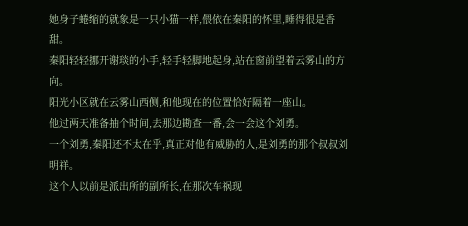她身子蜷缩的就象是一只小猫一样,偎依在秦阳的怀里,睡得很是香甜。
秦阳轻轻挪开谢琰的小手,轻手轻脚地起身,站在窗前望着云雾山的方向。
阳光小区就在云雾山西侧,和他现在的位置恰好隔着一座山。
他过两天准备抽个时间,去那边勘查一番,会一会这个刘勇。
一个刘勇,秦阳还不太在乎,真正对他有威胁的人,是刘勇的那个叔叔刘明祥。
这个人以前是派出所的副所长,在那次车祸现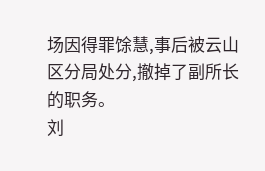场因得罪馀慧,事后被云山区分局处分,撤掉了副所长的职务。
刘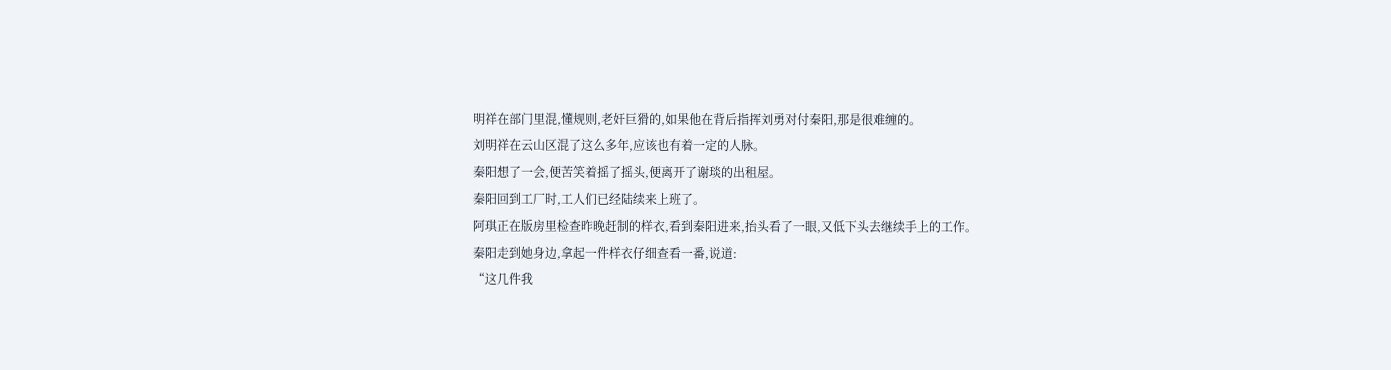明祥在部门里混,懂规则,老奸巨猾的,如果他在背后指挥刘勇对付秦阳,那是很难缠的。
刘明祥在云山区混了这么多年,应该也有着一定的人脉。
秦阳想了一会,便苦笑着摇了摇头,便离开了谢琰的出租屋。
秦阳回到工厂时,工人们已经陆续来上班了。
阿琪正在版房里检查昨晚赶制的样衣,看到秦阳进来,抬头看了一眼,又低下头去继续手上的工作。
秦阳走到她身边,拿起一件样衣仔细查看一番,说道:
“这几件我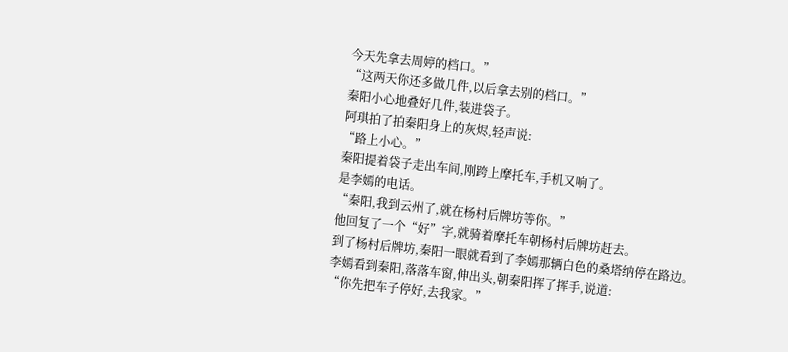今天先拿去周婷的档口。”
“这两天你还多做几件,以后拿去别的档口。”
秦阳小心地叠好几件,装进袋子。
阿琪拍了拍秦阳身上的灰烬,轻声说:
“路上小心。”
秦阳提着袋子走出车间,刚跨上摩托车,手机又响了。
是李嫣的电话。
“秦阳,我到云州了,就在杨村后牌坊等你。”
他回复了一个“好”字,就骑着摩托车朝杨村后牌坊赶去。
到了杨村后牌坊,秦阳一眼就看到了李嫣那辆白色的桑塔纳停在路边。
李嫣看到秦阳,落落车窗,伸出头,朝秦阳挥了挥手,说道:
“你先把车子停好,去我家。”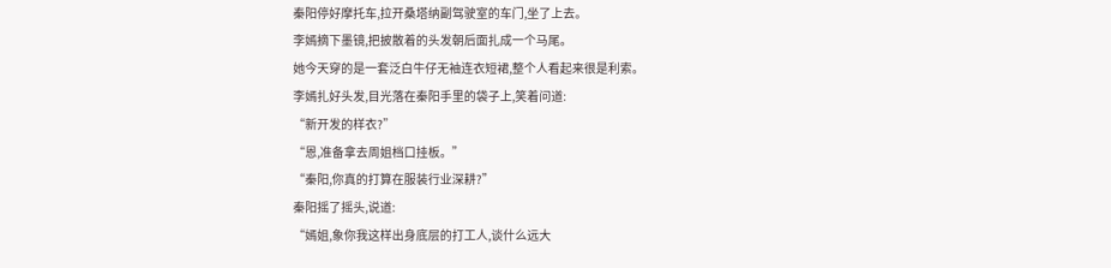秦阳停好摩托车,拉开桑塔纳副驾驶室的车门,坐了上去。
李嫣摘下墨镜,把披散着的头发朝后面扎成一个马尾。
她今天穿的是一套泛白牛仔无袖连衣短裙,整个人看起来很是利索。
李嫣扎好头发,目光落在秦阳手里的袋子上,笑着问道:
“新开发的样衣?”
“恩,准备拿去周姐档口挂板。”
“秦阳,你真的打算在服装行业深耕?”
秦阳摇了摇头,说道:
“嫣姐,象你我这样出身底层的打工人,谈什么远大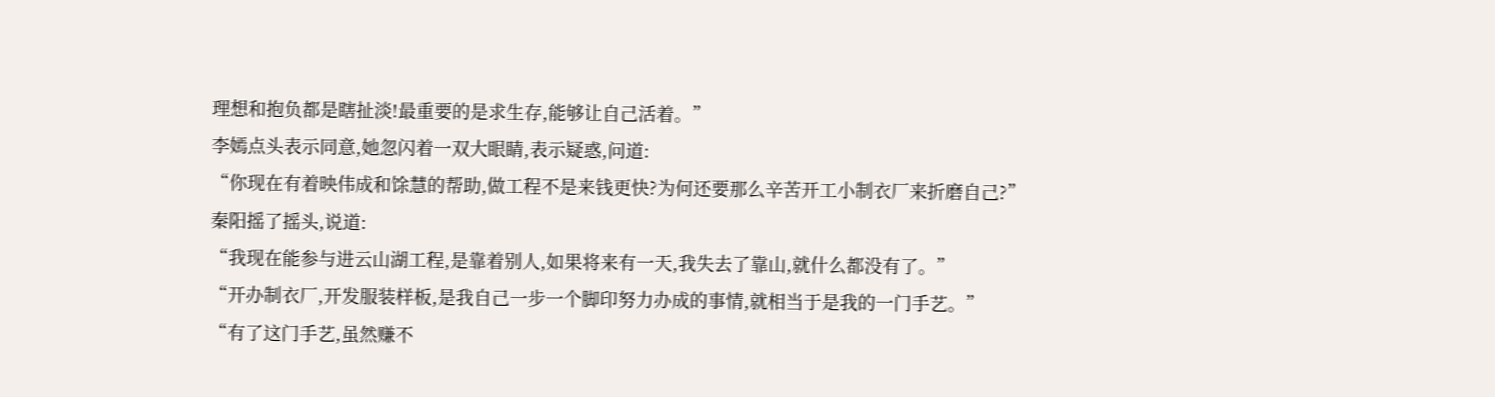理想和抱负都是瞎扯淡!最重要的是求生存,能够让自己活着。”
李嫣点头表示同意,她忽闪着一双大眼睛,表示疑惑,问道:
“你现在有着映伟成和馀慧的帮助,做工程不是来钱更快?为何还要那么辛苦开工小制衣厂来折磨自己?”
秦阳摇了摇头,说道:
“我现在能参与进云山湖工程,是靠着别人,如果将来有一天,我失去了靠山,就什么都没有了。”
“开办制衣厂,开发服装样板,是我自己一步一个脚印努力办成的事情,就相当于是我的一门手艺。”
“有了这门手艺,虽然赚不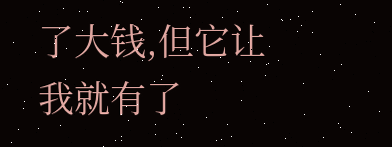了大钱,但它让我就有了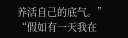养活自己的底气。”
“假如有一天我在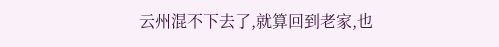云州混不下去了,就算回到老家,也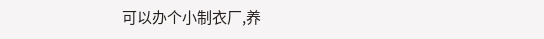可以办个小制衣厂,养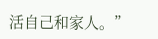活自己和家人。”